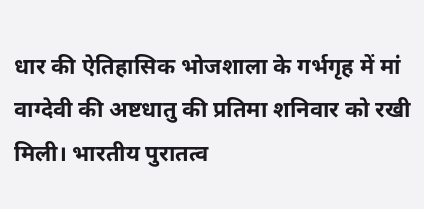धार की ऐतिहासिक भोजशाला के गर्भगृह में मां वाग्देवी की अष्टधातु की प्रतिमा शनिवार को रखी मिली। भारतीय पुरातत्व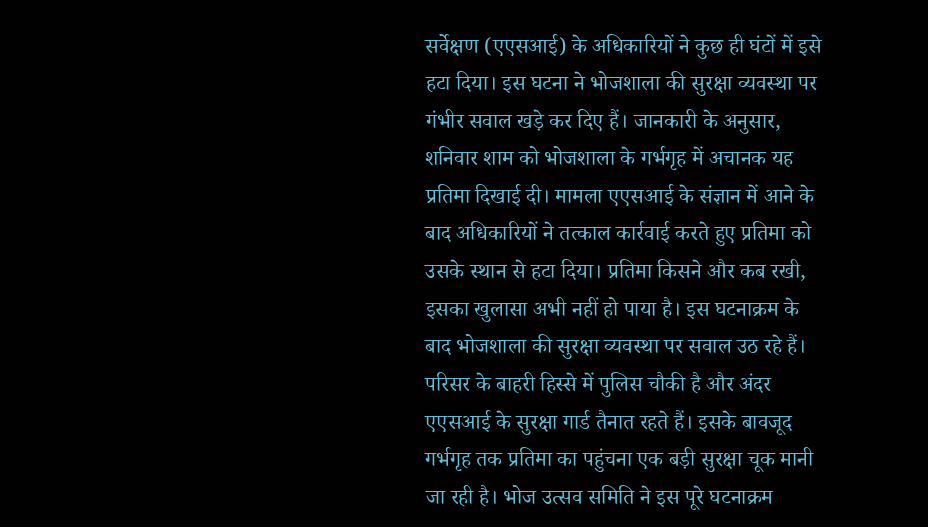सर्वेक्षण (एएसआई) के अधिकारियों ने कुछ ही घंटों में इसे हटा दिया। इस घटना ने भोजशाला की सुरक्षा व्यवस्था पर गंभीर सवाल खड़े कर दिए हैं। जानकारी के अनुसार, शनिवार शाम को भोजशाला के गर्भगृह में अचानक यह प्रतिमा दिखाई दी। मामला एएसआई के संज्ञान में आने के बाद अधिकारियों ने तत्काल कार्रवाई करते हुए प्रतिमा को उसके स्थान से हटा दिया। प्रतिमा किसने और कब रखी, इसका खुलासा अभी नहीं हो पाया है। इस घटनाक्रम के बाद भोजशाला की सुरक्षा व्यवस्था पर सवाल उठ रहे हैं। परिसर के बाहरी हिस्से में पुलिस चौकी है और अंदर एएसआई के सुरक्षा गार्ड तैनात रहते हैं। इसके बावजूद गर्भगृह तक प्रतिमा का पहुंचना एक बड़ी सुरक्षा चूक मानी जा रही है। भोज उत्सव समिति ने इस पूरे घटनाक्रम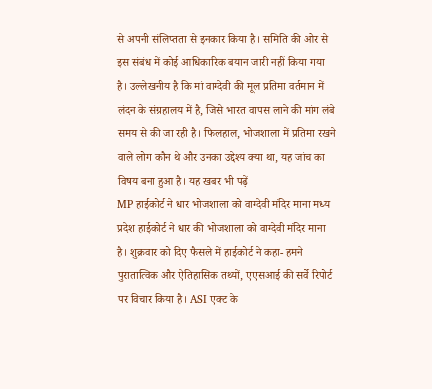से अपनी संलिप्तता से इनकार किया है। समिति की ओर से इस संबंध में कोई आधिकारिक बयान जारी नहीं किया गया है। उल्लेखनीय है कि मां वाग्देवी की मूल प्रतिमा वर्तमान में लंदन के संग्रहालय में है, जिसे भारत वापस लाने की मांग लंबे समय से की जा रही है। फिलहाल, भोजशाला में प्रतिमा रखने वाले लोग कौन थे और उनका उद्देश्य क्या था, यह जांच का विषय बना हुआ है। यह खबर भी पढ़ें
MP हाईकोर्ट ने धार भोजशाला को वाग्देवी मंदिर माना मध्य प्रदेश हाईकोर्ट ने धार की भोजशाला को वाग्देवी मंदिर माना है। शुक्रवार को दिए फैसले में हाईकोर्ट ने कहा- हमने पुरातात्विक और ऐतिहासिक तथ्यों, एएसआई की सर्वे रिपोर्ट पर विचार किया है। ASI एक्ट के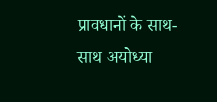प्रावधानों के साथ-साथ अयोध्या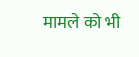मामले को भी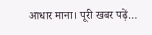आधार माना। पूरी खबर पढ़ें…